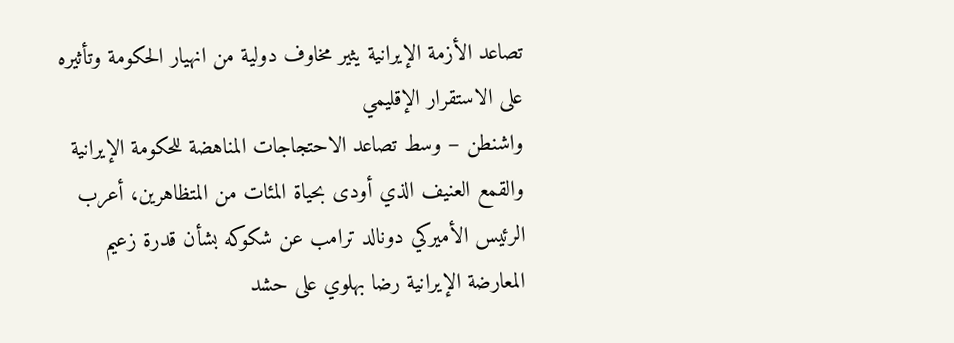تصاعد الأزمة الإيرانية يثير مخاوف دولية من انهيار الحكومة وتأثيره على الاستقرار الإقليمي
واشنطن – وسط تصاعد الاحتجاجات المناهضة للحكومة الإيرانية والقمع العنيف الذي أودى بحياة المئات من المتظاهرين، أعرب الرئيس الأميركي دونالد ترامب عن شكوكه بشأن قدرة زعيم المعارضة الإيرانية رضا بهلوي على حشد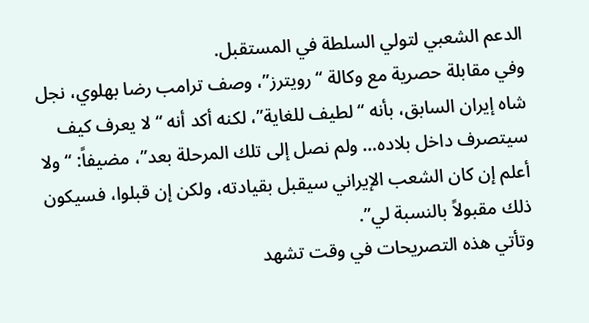الدعم الشعبي لتولي السلطة في المستقبل.
وفي مقابلة حصرية مع وكالة “رويترز”، وصف ترامب رضا بهلوي، نجل شاه إيران السابق، بأنه “لطيف للغاية”، لكنه أكد أنه “لا يعرف كيف سيتصرف داخل بلاده… ولم نصل إلى تلك المرحلة بعد”، مضيفاً: “ولا أعلم إن كان الشعب الإيراني سيقبل بقيادته، ولكن إن قبلوا، فسيكون ذلك مقبولاً بالنسبة لي”.
وتأتي هذه التصريحات في وقت تشهد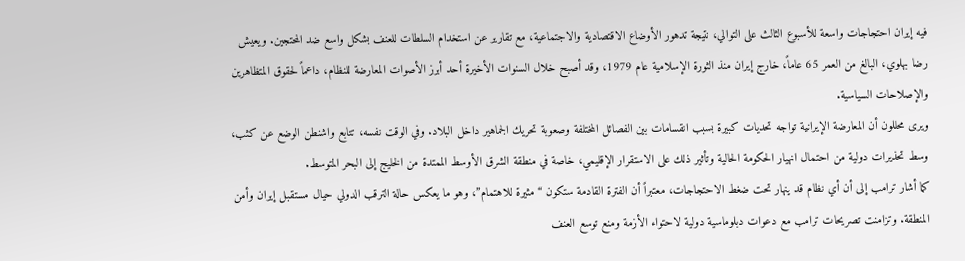فيه إيران احتجاجات واسعة للأسبوع الثالث على التوالي، نتيجة تدهور الأوضاع الاقتصادية والاجتماعية، مع تقارير عن استخدام السلطات للعنف بشكل واسع ضد المحتجين. ويعيش رضا بهلوي، البالغ من العمر 65 عاماً، خارج إيران منذ الثورة الإسلامية عام 1979، وقد أصبح خلال السنوات الأخيرة أحد أبرز الأصوات المعارضة للنظام، داعماً لحقوق المتظاهرين والإصلاحات السياسية.
ويرى محللون أن المعارضة الإيرانية تواجه تحديات كبيرة بسبب انقسامات بين الفصائل المختلفة وصعوبة تحريك الجماهير داخل البلاد. وفي الوقت نفسه، تتابع واشنطن الوضع عن كثب، وسط تحذيرات دولية من احتمال انهيار الحكومة الحالية وتأثير ذلك على الاستقرار الإقليمي، خاصة في منطقة الشرق الأوسط الممتدة من الخليج إلى البحر المتوسط.
كما أشار ترامب إلى أن أي نظام قد ينهار تحت ضغط الاحتجاجات، معتبراً أن الفترة القادمة ستكون “مثيرة للاهتمام”، وهو ما يعكس حالة الترقب الدولي حيال مستقبل إيران وأمن المنطقة. وتزامنت تصريحات ترامب مع دعوات دبلوماسية دولية لاحتواء الأزمة ومنع توسع العنف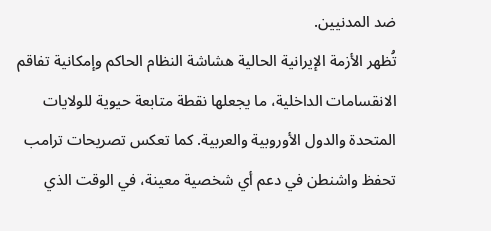ضد المدنيين.
تُظهر الأزمة الإيرانية الحالية هشاشة النظام الحاكم وإمكانية تفاقم الانقسامات الداخلية، ما يجعلها نقطة متابعة حيوية للولايات المتحدة والدول الأوروبية والعربية. كما تعكس تصريحات ترامب تحفظ واشنطن في دعم أي شخصية معينة، في الوقت الذي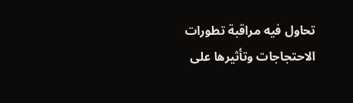تحاول فيه مراقبة تطورات الاحتجاجات وتأثيرها على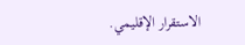الاستقرار الإقليمي.